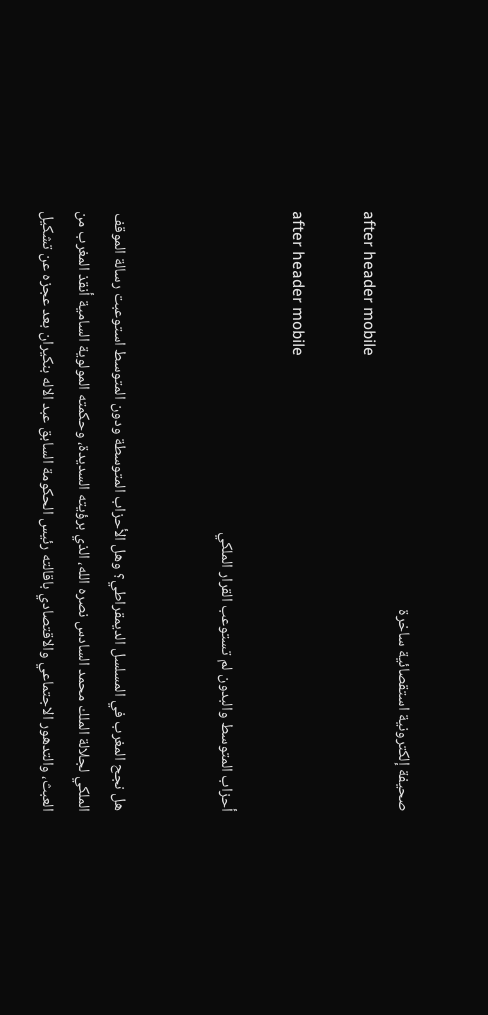صحيفة إلكترونية استقصائية ساخرة
after header mobile

after header mobile

أحزاب المتوسط والبدون لم تستوعب القرار الملكي


هل نجح المغرب في المسلسل الديمقراطي؟ وهل الأحزاب المتوسطة ودون المتوسط استوعبت رسالة الموقف الملكي لجلالة الملك محمد السادس نصره الله، الذي برؤيته السديدة، وحكمته المولوية السامية أنقذ المغرب من العبث، والتدهور الاجتماعي والاقتصادي باقالته رئيس الحكومة السابق عبد الاله بنكيران بعد عجزه عن تشكيل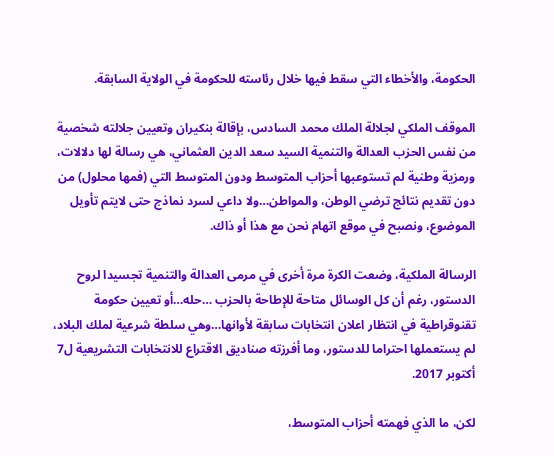الحكومة، والأخطاء التي سقط فيها خلال رئاسته للحكومة في الولاية السابقة.

الموقف الملكي لجلالة الملك محمد السادس، بإقالة بنكيران وتعيين جلالته شخصية من نفس الحزب العدالة والتنمية السيد سعد الدين العثماني، هي رسالة لها دلالات، ورمزية وطنية لم تستوعبها أحزاب المتوسط ودون المتوسط التي (فمها محلول) من دون تقديم نتائج ترضي الوطن، والمواطن…ولا داعي لسرد نماذج حتى لايتم تأويل الموضوع، ونصبح في موقع اتهام نحن مع هذا أو ذاك.

الرسالة الملكية، وضعت الكرة مرة أخرى في مرمى العدالة والتنمية تجسيدا لروح الدستور، رغم أن كل الوسائل متاحة للإطاحة بالحزب …حله…أو تعيين حكومة تقنوقراطية في انتظار اعلان انتخابات سابقة لأوانها…وهي سلطة شرعية لملك البلاد،  لم يستعملها احتراما للدستور، وما أفرزته صناديق الاقتراع للانتخابات التشريعية ل7 أكتوبر 2017.

لكن، ما الذي فهمته أحزاب المتوسط،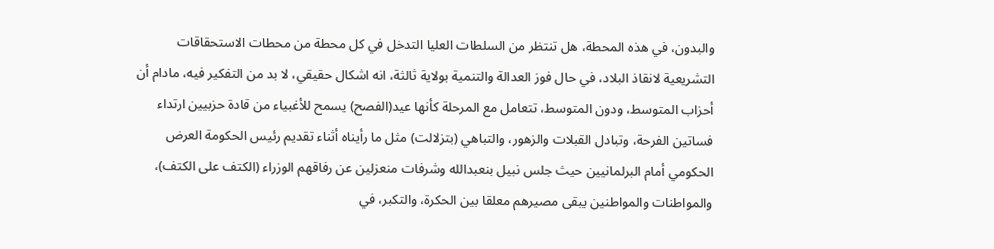والبدون، في هذه المحطة، هل تنتظر من السلطات العليا التدخل في كل محطة من محطات الاستحقاقات التشريعية لانقاذ البلاد، في حال فوز العدالة والتنمية بولاية ثالثة، انه اشكال حقيقي، لا بد من التفكير فيه، مادام أن أحزاب المتوسط، ودون المتوسط، تتعامل مع المرحلة كأنها عيد(الفصح) يسمح للأغبياء من قادة حزبيين ارتداء فساتين الفرحة، وتبادل القبلات والزهور، والتباهي (بتزلالت) مثل ما رأيناه أثناء تقديم رئيس الحكومة العرض الحكومي أمام البرلمانيين حيث جلس نبيل بنعبدالله وشرفات منعزلين عن رفاقهم الوزراء (الكتف على الكتف)، والمواطنات والمواطنين يبقى مصيرهم معلقا بين الحكرة، والتكبر، في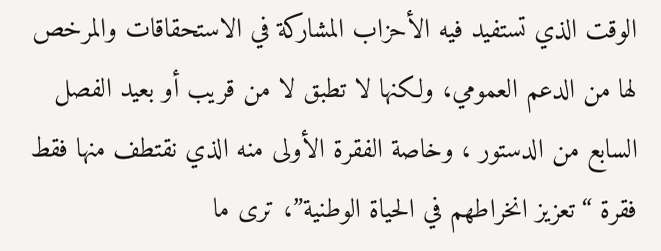الوقت الذي تستفيد فيه الأحزاب المشاركة في الاستحقاقات والمرخص لها من الدعم العمومي، ولكنها لا تطبق لا من قريب أو بعيد الفصل السابع من الدستور ، وخاصة الفقرة الأولى منه الذي نقتطف منها فقط فقرة “تعزيز انخراطهم في الحياة الوطنية”، ترى ما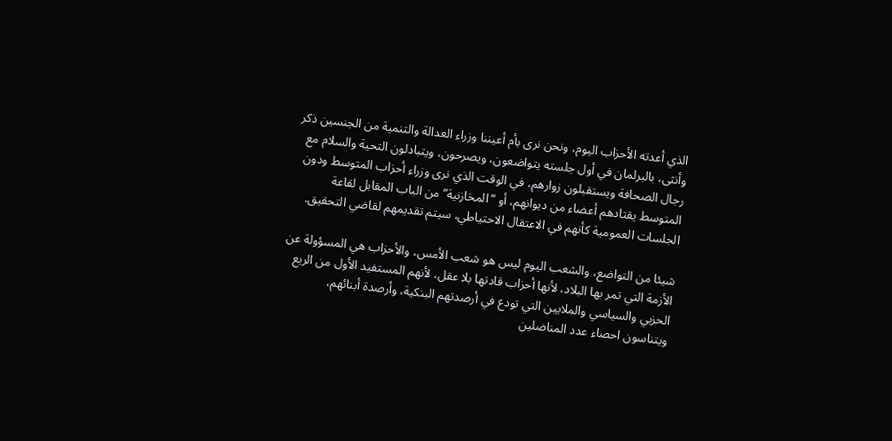الذي أعدته الأحزاب اليوم، ونحن نرى بأم أعيننا وزراء العدالة والتنمية من الجنسين ذكر وأنثى، بالبرلمان في أول جلسته يتواضعون، ويصرحون، ويتبادلون التحية والسلام مع رجال الصحافة ويستقبلون زوارهم، في الوقت الذي نرى وزراء أحزاب المتوسط ودون المتوسط يقتادهم أعضاء من ديوانهم، أو “المخازنية” من الباب المقابل لقاعة الجلسات العمومية كأنهم في الاعتقال الاحتياطي، سيتم تقديمهم لقاضي التحقيق.

شيئا من التواضع، والشعب اليوم ليس هو شعب الأمس، والأحزاب هي المسؤولة عن الأزمة التي تمر بها البلاد، لأنها أحزاب قادتها بلا عقل، لأنهم المستفيد الأول من الريع الحزبي والسياسي والملايين التي تودع في أرصدتهم البنكية، وأرصدة أبنائهم، ويتناسون احصاء عدد المناضلين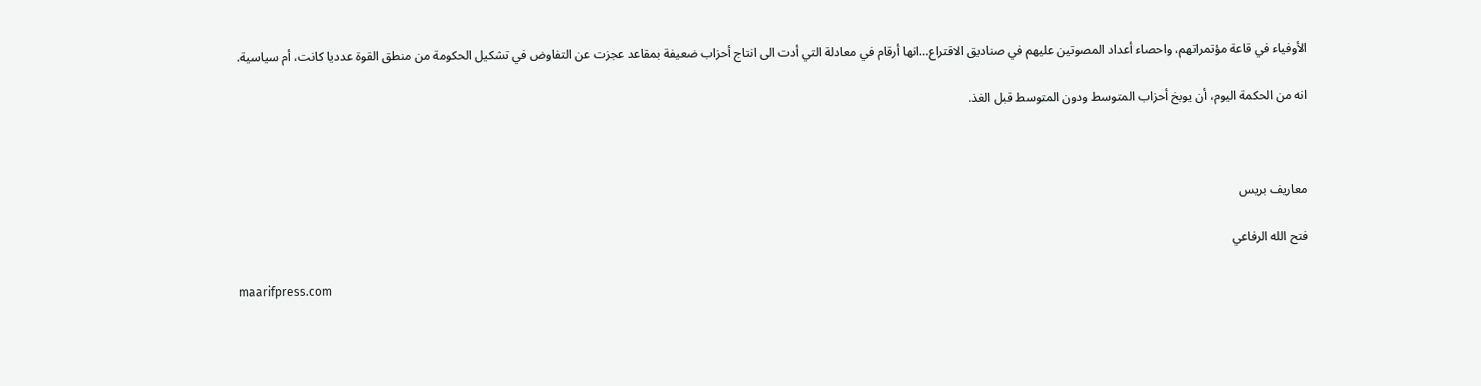الأوفياء في قاعة مؤتمراتهم، واحصاء أعداد المصوتين عليهم في صناديق الاقتراع…انها أرقام في معادلة التي أدت الى انتاج أحزاب ضعيفة بمقاعد عجزت عن التفاوض في تشكيل الحكومة من منطق القوة عدديا كانت، أم سياسية.

انه من الحكمة اليوم، أن يوبخ أحزاب المتوسط ودون المتوسط قبل الغذ.



معاريف بريس

فتح الله الرفاعي

maarifpress.com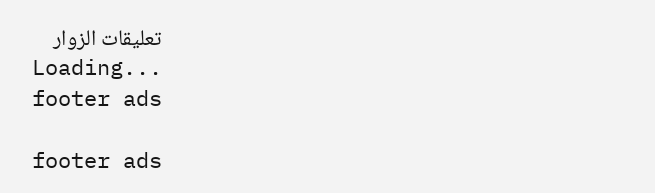تعليقات الزوار
Loading...
footer ads

footer ads